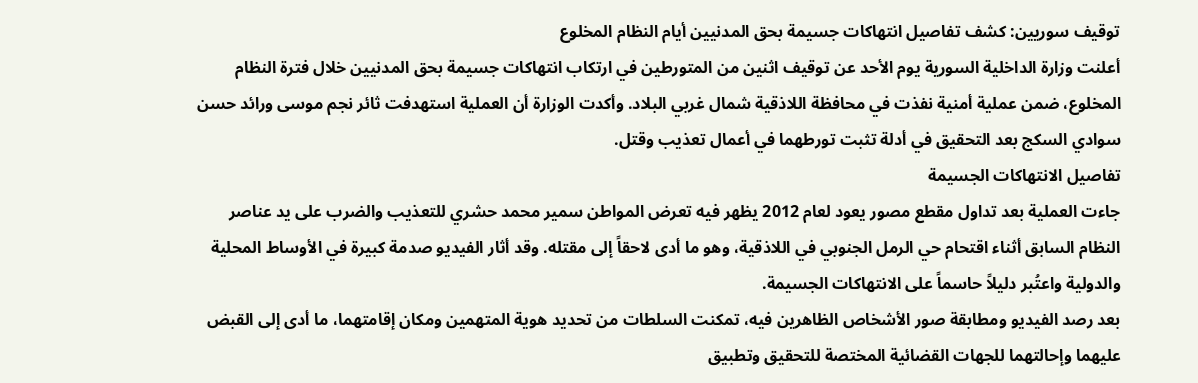توقيف سوريين: كشف تفاصيل انتهاكات جسيمة بحق المدنيين أيام النظام المخلوع
أعلنت وزارة الداخلية السورية يوم الأحد عن توقيف اثنين من المتورطين في ارتكاب انتهاكات جسيمة بحق المدنيين خلال فترة النظام المخلوع، ضمن عملية أمنية نفذت في محافظة اللاذقية شمال غربي البلاد. وأكدت الوزارة أن العملية استهدفت ثائر نجم موسى ورائد حسن سوادي السكج بعد التحقيق في أدلة تثبت تورطهما في أعمال تعذيب وقتل.
تفاصيل الانتهاكات الجسيمة
جاءت العملية بعد تداول مقطع مصور يعود لعام 2012 يظهر فيه تعرض المواطن سمير محمد حشري للتعذيب والضرب على يد عناصر النظام السابق أثناء اقتحام حي الرمل الجنوبي في اللاذقية، وهو ما أدى لاحقاً إلى مقتله. وقد أثار الفيديو صدمة كبيرة في الأوساط المحلية والدولية واعتُبر دليلاً حاسماً على الانتهاكات الجسيمة.
بعد رصد الفيديو ومطابقة صور الأشخاص الظاهرين فيه، تمكنت السلطات من تحديد هوية المتهمين ومكان إقامتهما، ما أدى إلى القبض عليهما وإحالتهما للجهات القضائية المختصة للتحقيق وتطبيق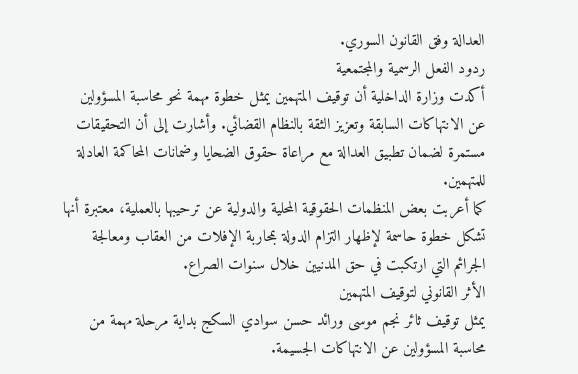العدالة وفق القانون السوري.
ردود الفعل الرسمية والمجتمعية
أكدت وزارة الداخلية أن توقيف المتهمين يمثل خطوة مهمة نحو محاسبة المسؤولين عن الانتهاكات السابقة وتعزيز الثقة بالنظام القضائي. وأشارت إلى أن التحقيقات مستمرة لضمان تطبيق العدالة مع مراعاة حقوق الضحايا وضمانات المحاكمة العادلة للمتهمين.
كما أعربت بعض المنظمات الحقوقية المحلية والدولية عن ترحيبها بالعملية، معتبرة أنها تشكل خطوة حاسمة لإظهار التزام الدولة بمحاربة الإفلات من العقاب ومعالجة الجرائم التي ارتكبت في حق المدنيين خلال سنوات الصراع.
الأثر القانوني لتوقيف المتهمين
يمثل توقيف ثائر نجم موسى ورائد حسن سوادي السكج بداية مرحلة مهمة من محاسبة المسؤولين عن الانتهاكات الجسيمة.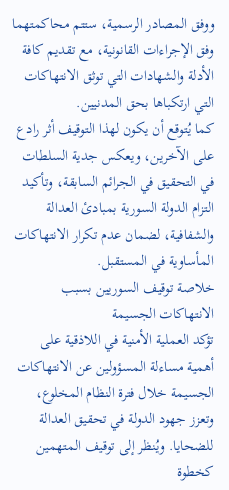ووفق المصادر الرسمية، ستتم محاكمتهما وفق الإجراءات القانونية، مع تقديم كافة الأدلة والشهادات التي توثق الانتهاكات التي ارتكباها بحق المدنيين.
كما يُتوقع أن يكون لهذا التوقيف أثر رادع على الآخرين، ويعكس جدية السلطات في التحقيق في الجرائم السابقة، وتأكيد التزام الدولة السورية بمبادئ العدالة والشفافية، لضمان عدم تكرار الانتهاكات المأساوية في المستقبل.
خلاصة توقيف السوريين بسبب الانتهاكات الجسيمة
تؤكد العملية الأمنية في اللاذقية على أهمية مساءلة المسؤولين عن الانتهاكات الجسيمة خلال فترة النظام المخلوع، وتعزز جهود الدولة في تحقيق العدالة للضحايا. ويُنظر إلى توقيف المتهمين كخطوة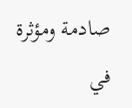صادمة ومؤثرة في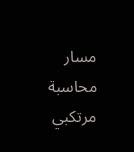مسار محاسبة مرتكبي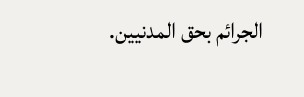الجرائم بحق المدنيين.